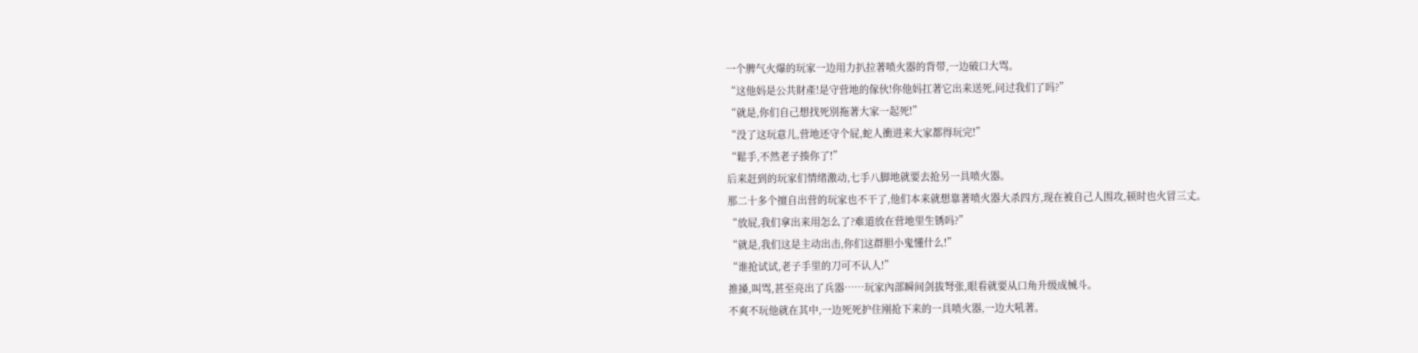一个脾气火爆的玩家一边用力扒拉著喷火器的背带,一边破口大骂。
“这他妈是公共財產!是守营地的傢伙!你他妈扛著它出来送死,问过我们了吗?”
“就是,你们自己想找死別拖著大家一起死!”
“没了这玩意儿,营地还守个屁,蛇人衝进来大家都得玩完!”
“鬆手,不然老子揍你了!”
后来赶到的玩家们情绪激动,七手八脚地就要去抢另一具喷火器。
那二十多个擅自出营的玩家也不干了,他们本来就想靠著喷火器大杀四方,现在被自己人围攻,顿时也火冒三丈。
“放屁,我们拿出来用怎么了?难道放在营地里生锈吗?”
“就是,我们这是主动出击,你们这群胆小鬼懂什么!”
“谁抢试试,老子手里的刀可不认人!”
推搡,叫骂,甚至亮出了兵器……玩家內部瞬间剑拔弩张,眼看就要从口角升级成械斗。
不爽不玩他就在其中,一边死死护住刚抢下来的一具喷火器,一边大吼著。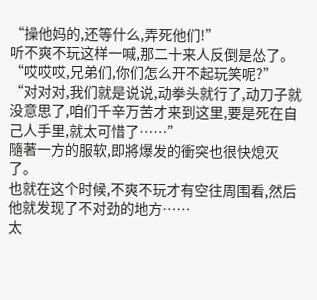“操他妈的,还等什么,弄死他们!”
听不爽不玩这样一喊,那二十来人反倒是怂了。
“哎哎哎,兄弟们,你们怎么开不起玩笑呢?”
“对对对,我们就是说说,动拳头就行了,动刀子就没意思了,咱们千辛万苦才来到这里,要是死在自己人手里,就太可惜了……”
隨著一方的服软,即將爆发的衝突也很快熄灭了。
也就在这个时候,不爽不玩才有空往周围看,然后他就发现了不对劲的地方……
太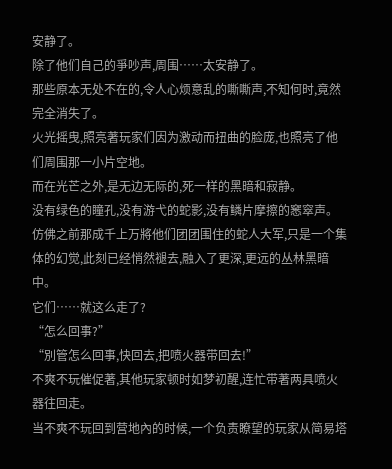安静了。
除了他们自己的爭吵声,周围……太安静了。
那些原本无处不在的,令人心烦意乱的嘶嘶声,不知何时,竟然完全消失了。
火光摇曳,照亮著玩家们因为激动而扭曲的脸庞,也照亮了他们周围那一小片空地。
而在光芒之外,是无边无际的,死一样的黑暗和寂静。
没有绿色的瞳孔,没有游弋的蛇影,没有鳞片摩擦的窸窣声。
仿佛之前那成千上万將他们团团围住的蛇人大军,只是一个集体的幻觉,此刻已经悄然褪去,融入了更深,更远的丛林黑暗中。
它们……就这么走了?
“怎么回事?”
“別管怎么回事,快回去,把喷火器带回去!”
不爽不玩催促著,其他玩家顿时如梦初醒,连忙带著两具喷火器往回走。
当不爽不玩回到营地內的时候,一个负责瞭望的玩家从简易塔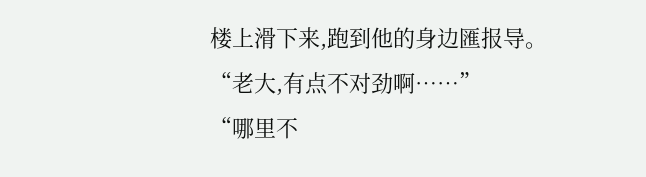楼上滑下来,跑到他的身边匯报导。
“老大,有点不对劲啊……”
“哪里不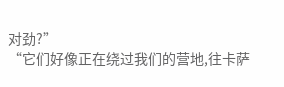对劲?”
“它们好像正在绕过我们的营地,往卡萨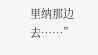里纳那边去……”